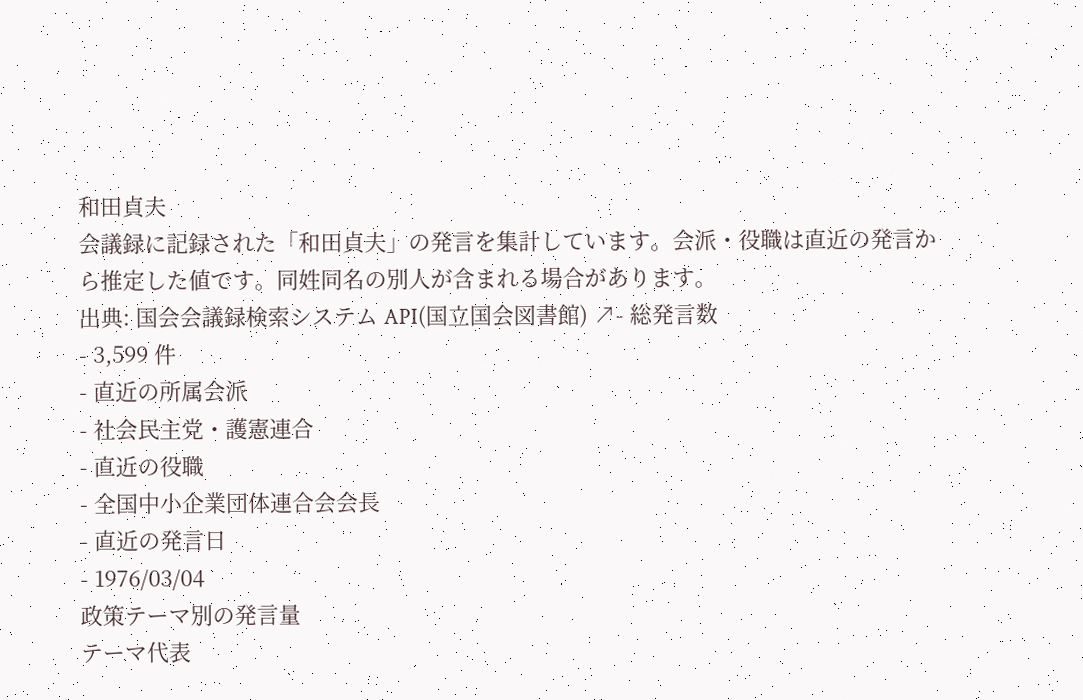和田貞夫
会議録に記録された「和田貞夫」の発言を集計しています。会派・役職は直近の発言から推定した値です。同姓同名の別人が含まれる場合があります。
出典: 国会会議録検索システム API(国立国会図書館) ↗- 総発言数
- 3,599 件
- 直近の所属会派
- 社会民主党・護憲連合
- 直近の役職
- 全国中小企業団体連合会会長
- 直近の発言日
- 1976/03/04
政策テーマ別の発言量
テーマ代表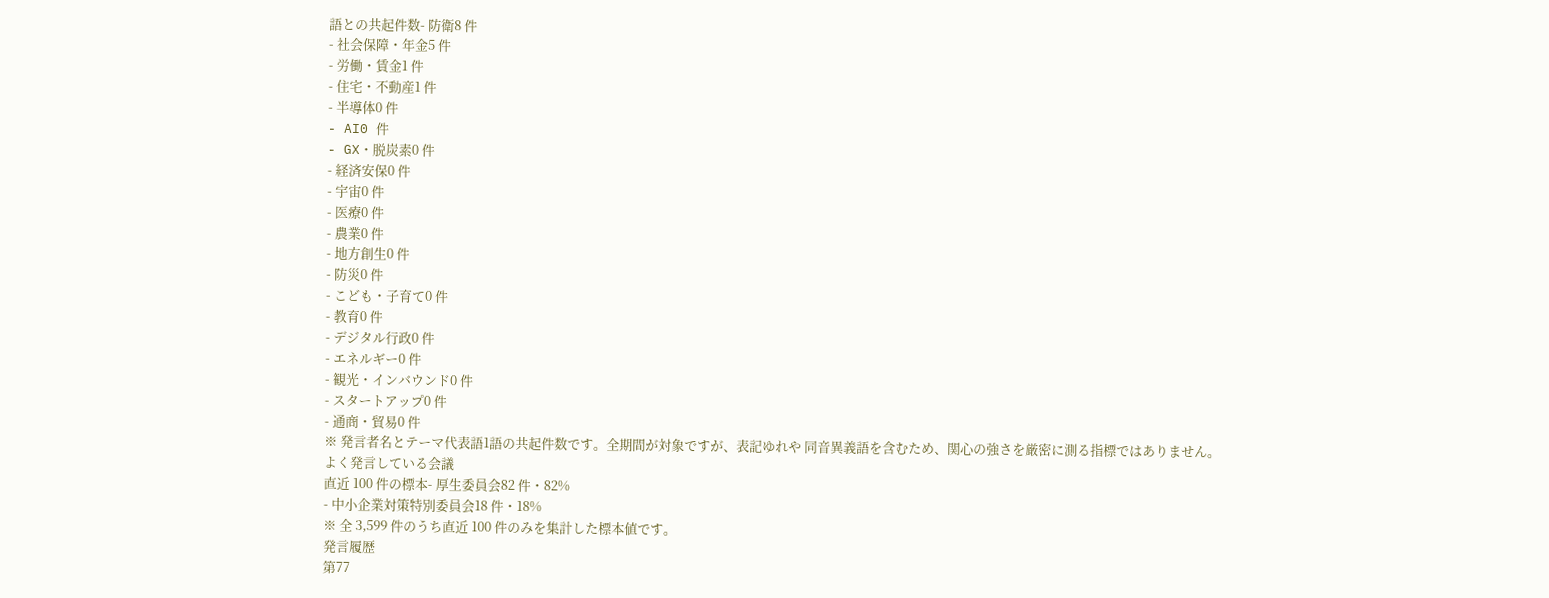語との共起件数- 防衛8 件
- 社会保障・年金5 件
- 労働・賃金1 件
- 住宅・不動産1 件
- 半導体0 件
- AI0 件
- GX・脱炭素0 件
- 経済安保0 件
- 宇宙0 件
- 医療0 件
- 農業0 件
- 地方創生0 件
- 防災0 件
- こども・子育て0 件
- 教育0 件
- デジタル行政0 件
- エネルギー0 件
- 観光・インバウンド0 件
- スタートアップ0 件
- 通商・貿易0 件
※ 発言者名とテーマ代表語1語の共起件数です。全期間が対象ですが、表記ゆれや 同音異義語を含むため、関心の強さを厳密に測る指標ではありません。
よく発言している会議
直近 100 件の標本- 厚生委員会82 件・82%
- 中小企業対策特別委員会18 件・18%
※ 全 3,599 件のうち直近 100 件のみを集計した標本値です。
発言履歴
第77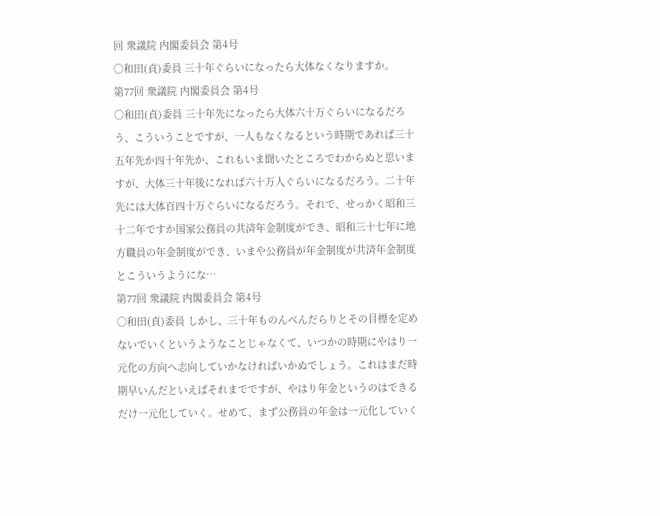回 衆議院 内閣委員会 第4号
○和田(貞)委員 三十年ぐらいになったら大体なくなりますか。
第77回 衆議院 内閣委員会 第4号
○和田(貞)委員 三十年先になったら大体六十万ぐらいになるだろう、こういうことですが、一人もなくなるという時期であれば三十五年先か四十年先か、これもいま聞いたところでわからぬと思いますが、大体三十年後になれば六十万人ぐらいになるだろう。二十年先には大体百四十万ぐらいになるだろう。それで、せっかく昭和三十二年ですか国家公務員の共済年金制度ができ、昭和三十七年に地方職員の年金制度ができ、いまや公務員が年金制度が共済年金制度とこういうようにな…
第77回 衆議院 内閣委員会 第4号
○和田(貞)委員 しかし、三十年ものんべんだらりとその目標を定めないでいくというようなことじゃなくて、いつかの時期にやはり一元化の方向へ志向していかなければいかぬでしょう。これはまだ時期早いんだといえばそれまでですが、やはり年金というのはできるだけ一元化していく。せめて、まず公務員の年金は一元化していく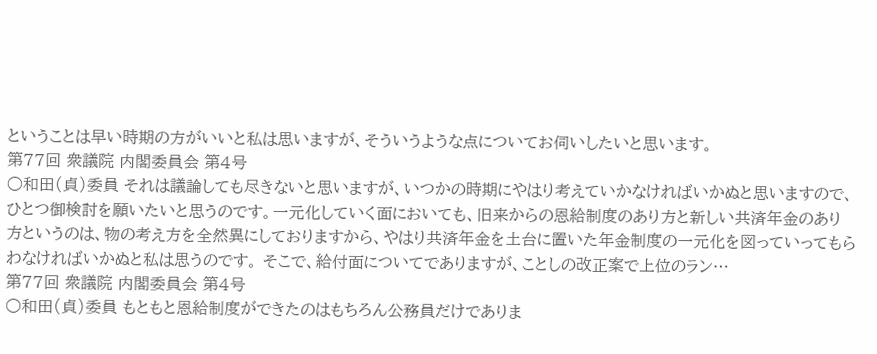ということは早い時期の方がいいと私は思いますが、そういうような点についてお伺いしたいと思います。
第77回 衆議院 内閣委員会 第4号
○和田(貞)委員 それは議論しても尽きないと思いますが、いつかの時期にやはり考えていかなければいかぬと思いますので、ひとつ御検討を願いたいと思うのです。一元化していく面においても、旧来からの恩給制度のあり方と新しい共済年金のあり方というのは、物の考え方を全然異にしておりますから、やはり共済年金を土台に置いた年金制度の一元化を図っていってもらわなければいかぬと私は思うのです。 そこで、給付面についてでありますが、ことしの改正案で上位のラン…
第77回 衆議院 内閣委員会 第4号
○和田(貞)委員 もともと恩給制度ができたのはもちろん公務員だけでありま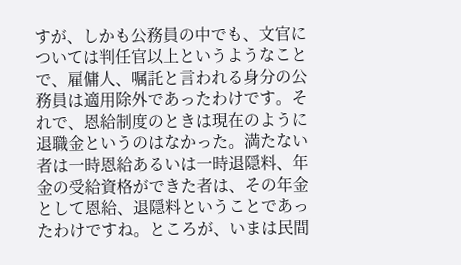すが、しかも公務員の中でも、文官については判任官以上というようなことで、雇傭人、嘱託と言われる身分の公務員は適用除外であったわけです。それで、恩給制度のときは現在のように退職金というのはなかった。満たない者は一時恩給あるいは一時退隠料、年金の受給資格ができた者は、その年金として恩給、退隠料ということであったわけですね。ところが、いまは民間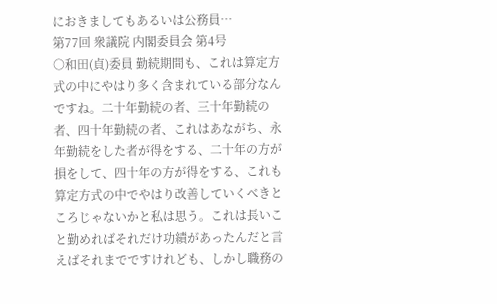におきましてもあるいは公務員…
第77回 衆議院 内閣委員会 第4号
○和田(貞)委員 勤続期間も、これは算定方式の中にやはり多く含まれている部分なんですね。二十年勤続の者、三十年勤続の者、四十年勤続の者、これはあながち、永年勤続をした者が得をする、二十年の方が損をして、四十年の方が得をする、これも算定方式の中でやはり改善していくべきところじゃないかと私は思う。これは長いこと勤めればそれだけ功績があったんだと言えばそれまでですけれども、しかし職務の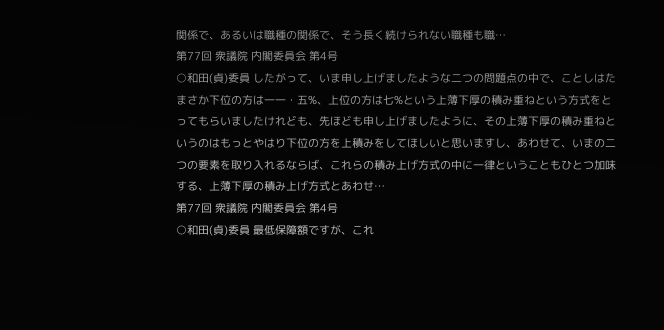関係で、あるいは職種の関係で、そう長く続けられない職種も職…
第77回 衆議院 内閣委員会 第4号
○和田(貞)委員 したがって、いま申し上げましたような二つの問題点の中で、ことしはたまさか下位の方は一一・五%、上位の方は七%という上薄下厚の積み重ねという方式をとってもらいましたけれども、先ほども申し上げましたように、その上薄下厚の積み重ねというのはもっとやはり下位の方を上積みをしてほしいと思いますし、あわせて、いまの二つの要素を取り入れるならば、これらの積み上げ方式の中に一律ということもひとつ加味する、上薄下厚の積み上げ方式とあわせ…
第77回 衆議院 内閣委員会 第4号
○和田(貞)委員 最低保障額ですが、これ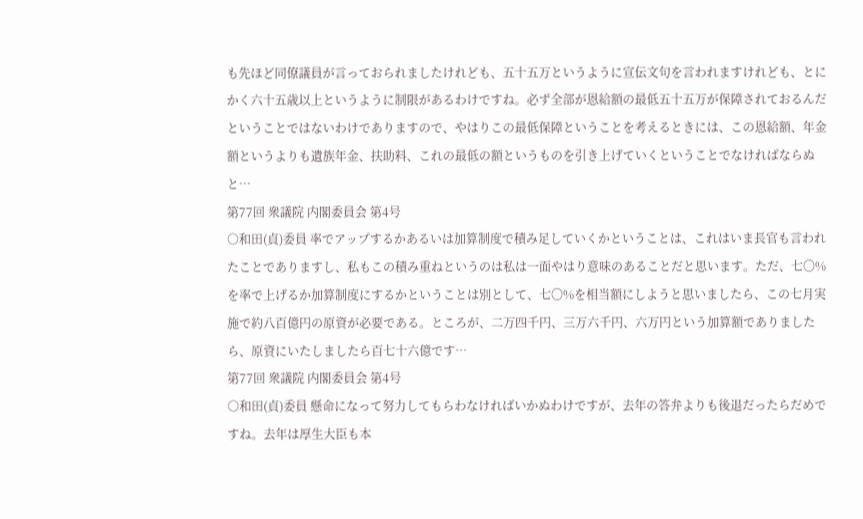も先ほど同僚議員が言っておられましたけれども、五十五万というように宣伝文句を言われますけれども、とにかく六十五歳以上というように制限があるわけですね。必ず全部が恩給額の最低五十五万が保障されておるんだということではないわけでありますので、やはりこの最低保障ということを考えるときには、この恩給額、年金額というよりも遺族年金、扶助料、これの最低の額というものを引き上げていくということでなければならぬと…
第77回 衆議院 内閣委員会 第4号
○和田(貞)委員 率でアップするかあるいは加算制度で積み足していくかということは、これはいま長官も言われたことでありますし、私もこの積み重ねというのは私は一面やはり意味のあることだと思います。ただ、七〇%を率で上げるか加算制度にするかということは別として、七〇%を相当額にしようと思いましたら、この七月実施で約八百億円の原資が必要である。ところが、二万四千円、三万六千円、六万円という加算額でありましたら、原資にいたしましたら百七十六億です…
第77回 衆議院 内閣委員会 第4号
○和田(貞)委員 懸命になって努力してもらわなければいかぬわけですが、去年の答弁よりも後退だったらだめですね。去年は厚生大臣も本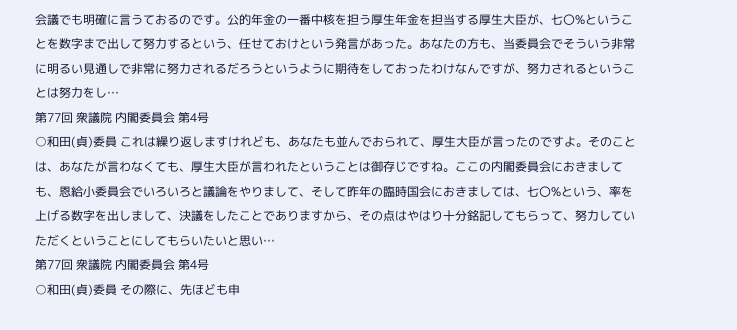会議でも明確に言うておるのです。公的年金の一番中核を担う厚生年金を担当する厚生大臣が、七〇%ということを数字まで出して努力するという、任せておけという発言があった。あなたの方も、当委員会でそういう非常に明るい見通しで非常に努力されるだろうというように期待をしておったわけなんですが、努力されるということは努力をし…
第77回 衆議院 内閣委員会 第4号
○和田(貞)委員 これは繰り返しますけれども、あなたも並んでおられて、厚生大臣が言ったのですよ。そのことは、あなたが言わなくても、厚生大臣が言われたということは御存じですね。ここの内閣委員会におきましても、恩給小委員会でいろいろと議論をやりまして、そして昨年の臨時国会におきましては、七〇%という、率を上げる数字を出しまして、決議をしたことでありますから、その点はやはり十分銘記してもらって、努力していただくということにしてもらいたいと思い…
第77回 衆議院 内閣委員会 第4号
○和田(貞)委員 その際に、先ほども申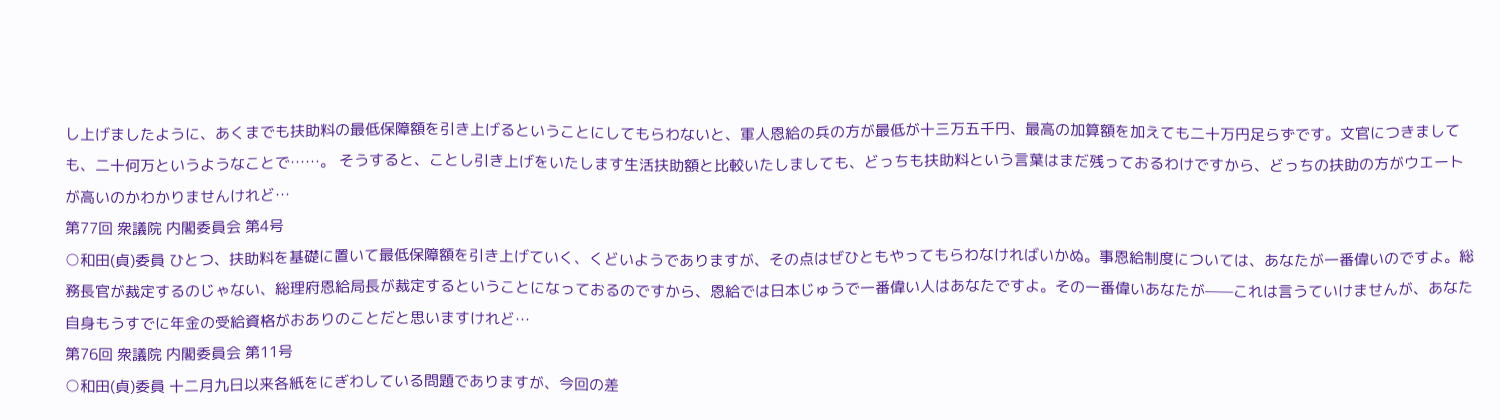し上げましたように、あくまでも扶助料の最低保障額を引き上げるということにしてもらわないと、軍人恩給の兵の方が最低が十三万五千円、最高の加算額を加えても二十万円足らずです。文官につきましても、二十何万というようなことで……。 そうすると、ことし引き上げをいたします生活扶助額と比較いたしましても、どっちも扶助料という言葉はまだ残っておるわけですから、どっちの扶助の方がウエートが高いのかわかりませんけれど…
第77回 衆議院 内閣委員会 第4号
○和田(貞)委員 ひとつ、扶助料を基礎に置いて最低保障額を引き上げていく、くどいようでありますが、その点はぜひともやってもらわなければいかぬ。事恩給制度については、あなたが一番偉いのですよ。総務長官が裁定するのじゃない、総理府恩給局長が裁定するということになっておるのですから、恩給では日本じゅうで一番偉い人はあなたですよ。その一番偉いあなたが——これは言うていけませんが、あなた自身もうすでに年金の受給資格がおありのことだと思いますけれど…
第76回 衆議院 内閣委員会 第11号
○和田(貞)委員 十二月九日以来各紙をにぎわしている問題でありますが、今回の差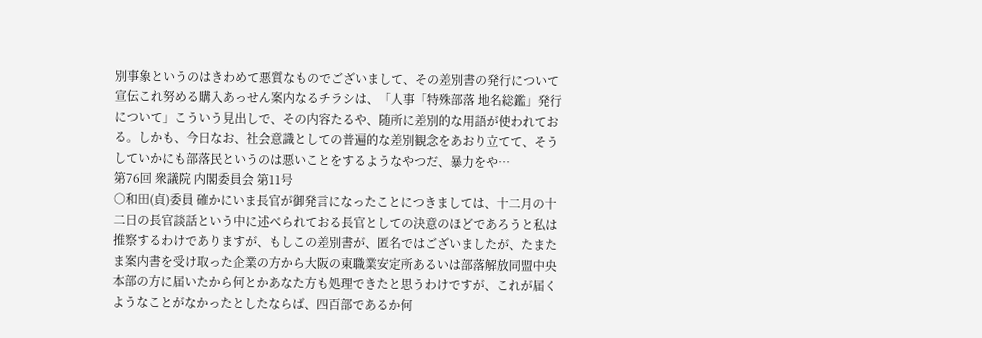別事象というのはきわめて悪質なものでございまして、その差別書の発行について宣伝これ努める購入あっせん案内なるチラシは、「人事「特殊部落 地名総鑑」発行について」こういう見出しで、その内容たるや、随所に差別的な用語が使われておる。しかも、今日なお、社会意識としての普遍的な差別観念をあおり立てて、そうしていかにも部落民というのは悪いことをするようなやつだ、暴力をや…
第76回 衆議院 内閣委員会 第11号
○和田(貞)委員 確かにいま長官が御発言になったことにつきましては、十二月の十二日の長官談話という中に述べられておる長官としての決意のほどであろうと私は推察するわけでありますが、もしこの差別書が、匿名ではございましたが、たまたま案内書を受け取った企業の方から大阪の東職業安定所あるいは部落解放同盟中央本部の方に届いたから何とかあなた方も処理できたと思うわけですが、これが届くようなことがなかったとしたならば、四百部であるか何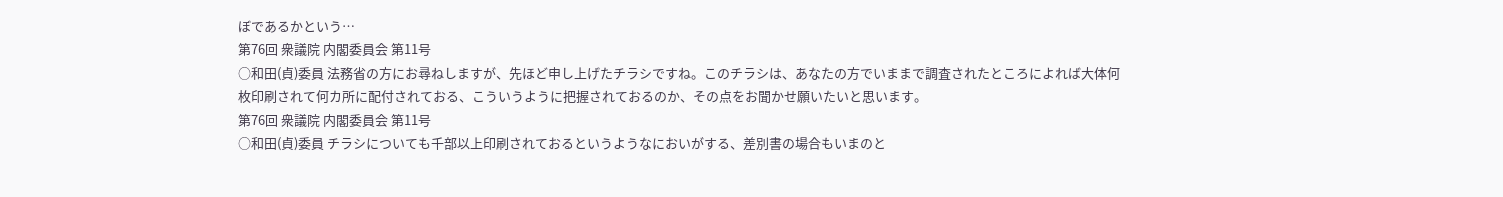ぼであるかという…
第76回 衆議院 内閣委員会 第11号
○和田(貞)委員 法務省の方にお尋ねしますが、先ほど申し上げたチラシですね。このチラシは、あなたの方でいままで調査されたところによれば大体何枚印刷されて何カ所に配付されておる、こういうように把握されておるのか、その点をお聞かせ願いたいと思います。
第76回 衆議院 内閣委員会 第11号
○和田(貞)委員 チラシについても千部以上印刷されておるというようなにおいがする、差別書の場合もいまのと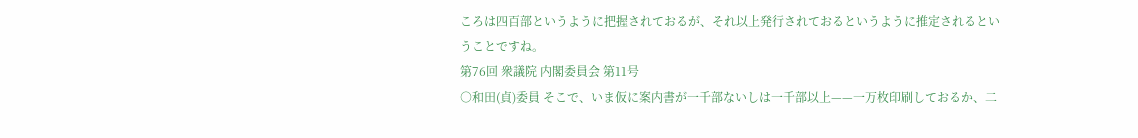ころは四百部というように把握されておるが、それ以上発行されておるというように推定されるということですね。
第76回 衆議院 内閣委員会 第11号
○和田(貞)委員 そこで、いま仮に案内書が一千部ないしは一千部以上——一万枚印刷しておるか、二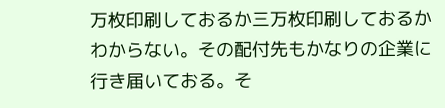万枚印刷しておるか三万枚印刷しておるかわからない。その配付先もかなりの企業に行き届いておる。そ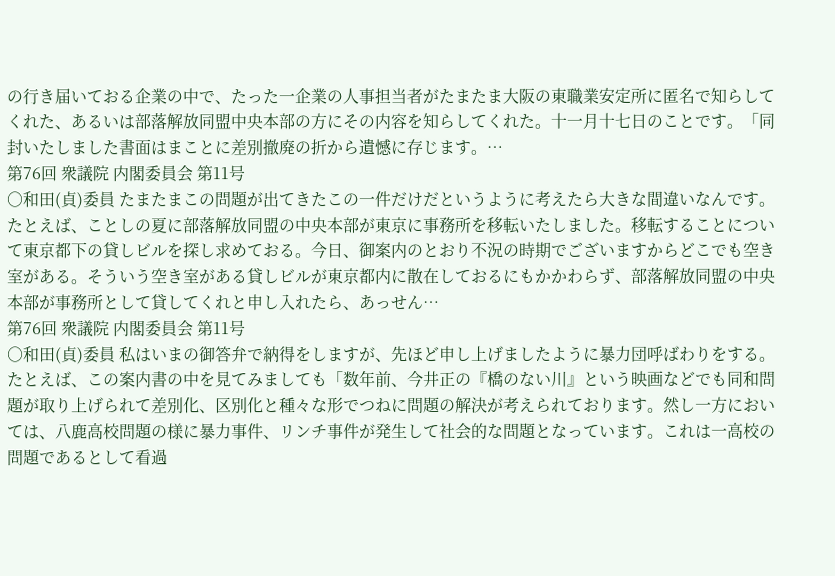の行き届いておる企業の中で、たった一企業の人事担当者がたまたま大阪の東職業安定所に匿名で知らしてくれた、あるいは部落解放同盟中央本部の方にその内容を知らしてくれた。十一月十七日のことです。「同封いたしました書面はまことに差別撤廃の折から遺憾に存じます。…
第76回 衆議院 内閣委員会 第11号
○和田(貞)委員 たまたまこの問題が出てきたこの一件だけだというように考えたら大きな間違いなんです。たとえば、ことしの夏に部落解放同盟の中央本部が東京に事務所を移転いたしました。移転することについて東京都下の貸しビルを探し求めておる。今日、御案内のとおり不況の時期でございますからどこでも空き室がある。そういう空き室がある貸しビルが東京都内に散在しておるにもかかわらず、部落解放同盟の中央本部が事務所として貸してくれと申し入れたら、あっせん…
第76回 衆議院 内閣委員会 第11号
○和田(貞)委員 私はいまの御答弁で納得をしますが、先ほど申し上げましたように暴力団呼ばわりをする。たとえば、この案内書の中を見てみましても「数年前、今井正の『橋のない川』という映画などでも同和問題が取り上げられて差別化、区別化と種々な形でつねに問題の解決が考えられております。然し一方においては、八鹿高校問題の様に暴力事件、リンチ事件が発生して社会的な問題となっています。これは一高校の問題であるとして看過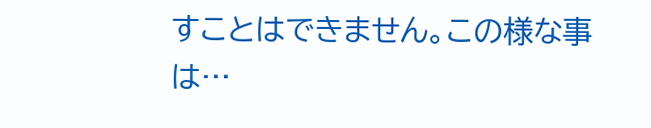すことはできません。この様な事は…